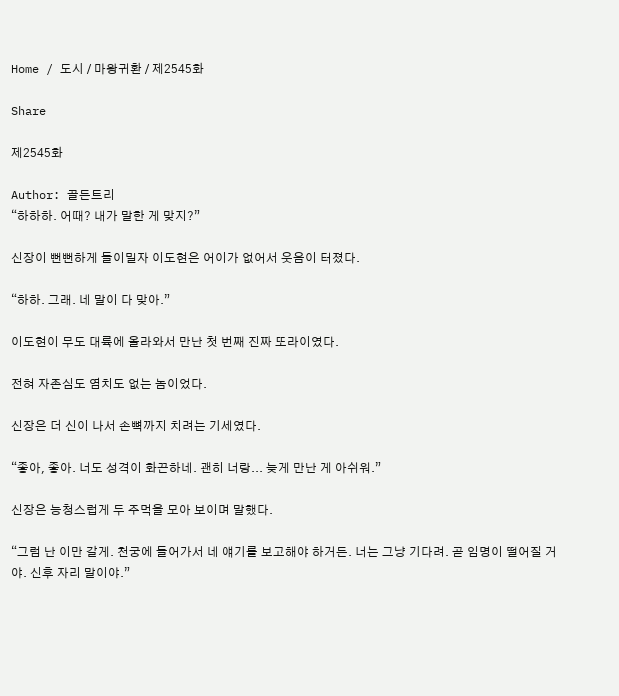Home / 도시 / 마왕귀환 / 제2545화

Share

제2545화

Author: 골든트리
“하하하. 어때? 내가 말한 게 맞지?”

신장이 뻔뻔하게 들이밀자 이도현은 어이가 없어서 웃음이 터졌다.

“하하. 그래. 네 말이 다 맞아.”

이도현이 무도 대륙에 올라와서 만난 첫 번째 진짜 또라이였다.

전혀 자존심도 염치도 없는 놈이었다.

신장은 더 신이 나서 손뼉까지 치려는 기세였다.

“좋아, 좋아. 너도 성격이 화끈하네. 괜히 너랑... 늦게 만난 게 아쉬워.”

신장은 능청스럽게 두 주먹을 모아 보이며 말했다.

“그럼 난 이만 갈게. 천궁에 들어가서 네 얘기를 보고해야 하거든. 너는 그냥 기다려. 곧 임명이 떨어질 거야. 신후 자리 말이야.”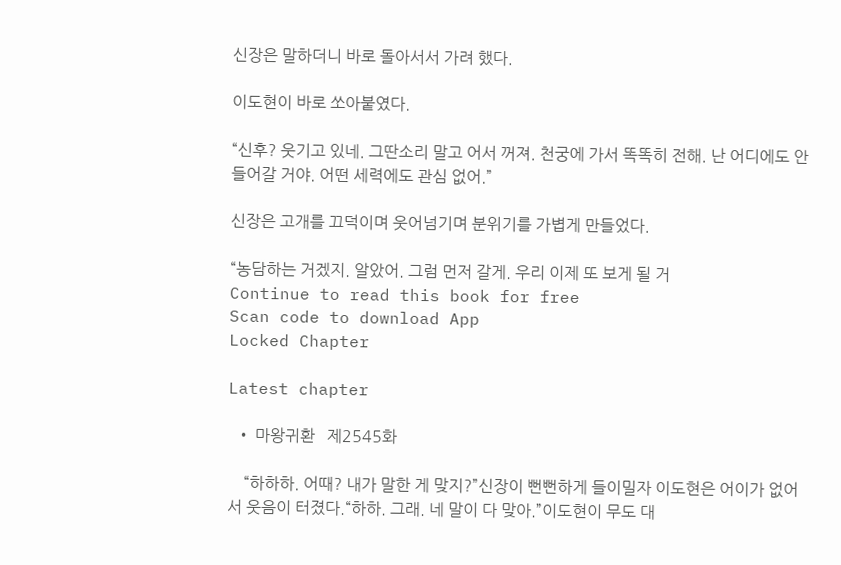신장은 말하더니 바로 돌아서서 가려 했다.

이도현이 바로 쏘아붙였다.

“신후? 웃기고 있네. 그딴소리 말고 어서 꺼져. 천궁에 가서 똑똑히 전해. 난 어디에도 안 들어갈 거야. 어떤 세력에도 관심 없어.”

신장은 고개를 끄덕이며 웃어넘기며 분위기를 가볍게 만들었다.

“농담하는 거겠지. 알았어. 그럼 먼저 갈게. 우리 이제 또 보게 될 거
Continue to read this book for free
Scan code to download App
Locked Chapter

Latest chapter

  • 마왕귀환   제2545화

    “하하하. 어때? 내가 말한 게 맞지?”신장이 뻔뻔하게 들이밀자 이도현은 어이가 없어서 웃음이 터졌다.“하하. 그래. 네 말이 다 맞아.”이도현이 무도 대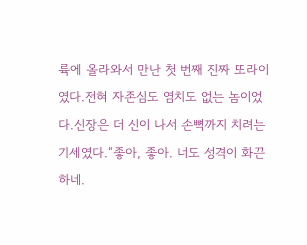륙에 올라와서 만난 첫 번째 진짜 또라이였다.전혀 자존심도 염치도 없는 놈이었다.신장은 더 신이 나서 손뼉까지 치려는 기세였다.“좋아, 좋아. 너도 성격이 화끈하네.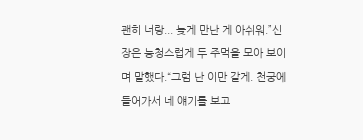괜히 너랑... 늦게 만난 게 아쉬워.”신장은 능청스럽게 두 주먹을 모아 보이며 말했다.“그럼 난 이만 갈게. 천궁에 들어가서 네 얘기를 보고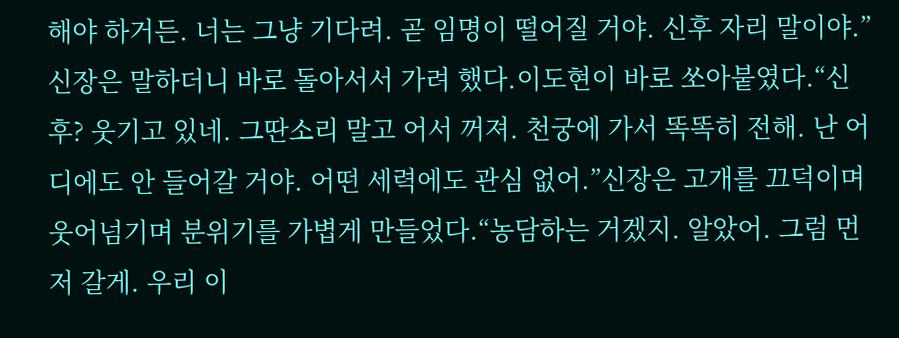해야 하거든. 너는 그냥 기다려. 곧 임명이 떨어질 거야. 신후 자리 말이야.”신장은 말하더니 바로 돌아서서 가려 했다.이도현이 바로 쏘아붙였다.“신후? 웃기고 있네. 그딴소리 말고 어서 꺼져. 천궁에 가서 똑똑히 전해. 난 어디에도 안 들어갈 거야. 어떤 세력에도 관심 없어.”신장은 고개를 끄덕이며 웃어넘기며 분위기를 가볍게 만들었다.“농담하는 거겠지. 알았어. 그럼 먼저 갈게. 우리 이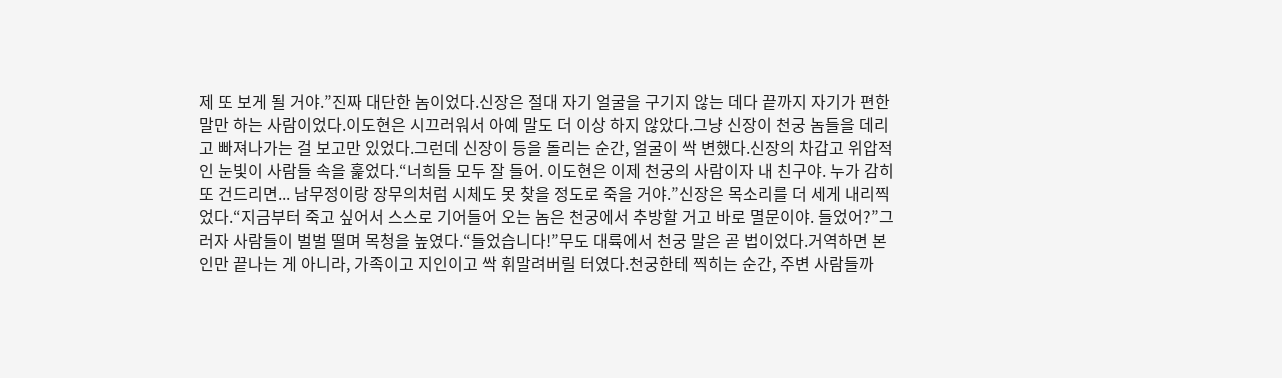제 또 보게 될 거야.”진짜 대단한 놈이었다.신장은 절대 자기 얼굴을 구기지 않는 데다 끝까지 자기가 편한 말만 하는 사람이었다.이도현은 시끄러워서 아예 말도 더 이상 하지 않았다.그냥 신장이 천궁 놈들을 데리고 빠져나가는 걸 보고만 있었다.그런데 신장이 등을 돌리는 순간, 얼굴이 싹 변했다.신장의 차갑고 위압적인 눈빛이 사람들 속을 훑었다.“너희들 모두 잘 들어. 이도현은 이제 천궁의 사람이자 내 친구야. 누가 감히 또 건드리면... 남무정이랑 장무의처럼 시체도 못 찾을 정도로 죽을 거야.”신장은 목소리를 더 세게 내리찍었다.“지금부터 죽고 싶어서 스스로 기어들어 오는 놈은 천궁에서 추방할 거고 바로 멸문이야. 들었어?”그러자 사람들이 벌벌 떨며 목청을 높였다.“들었습니다!”무도 대륙에서 천궁 말은 곧 법이었다.거역하면 본인만 끝나는 게 아니라, 가족이고 지인이고 싹 휘말려버릴 터였다.천궁한테 찍히는 순간, 주변 사람들까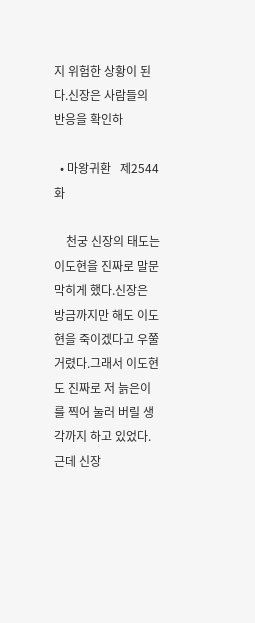지 위험한 상황이 된다.신장은 사람들의 반응을 확인하

  • 마왕귀환   제2544화

    천궁 신장의 태도는 이도현을 진짜로 말문 막히게 했다.신장은 방금까지만 해도 이도현을 죽이겠다고 우쭐거렸다.그래서 이도현도 진짜로 저 늙은이를 찍어 눌러 버릴 생각까지 하고 있었다.근데 신장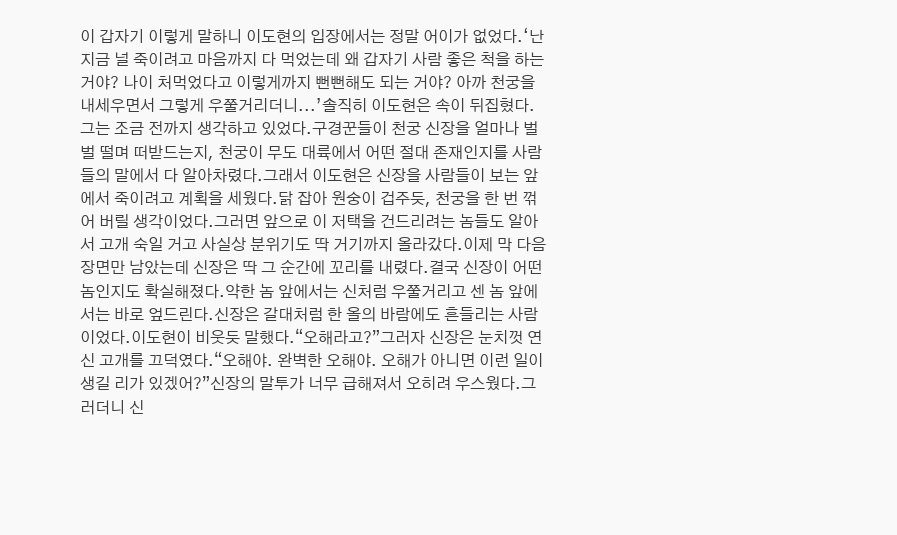이 갑자기 이렇게 말하니 이도현의 입장에서는 정말 어이가 없었다.‘난 지금 널 죽이려고 마음까지 다 먹었는데 왜 갑자기 사람 좋은 척을 하는 거야? 나이 처먹었다고 이렇게까지 뻔뻔해도 되는 거야? 아까 천궁을 내세우면서 그렇게 우쭐거리더니...’솔직히 이도현은 속이 뒤집혔다.그는 조금 전까지 생각하고 있었다.구경꾼들이 천궁 신장을 얼마나 벌벌 떨며 떠받드는지, 천궁이 무도 대륙에서 어떤 절대 존재인지를 사람들의 말에서 다 알아차렸다.그래서 이도현은 신장을 사람들이 보는 앞에서 죽이려고 계획을 세웠다.닭 잡아 원숭이 겁주듯, 천궁을 한 번 꺾어 버릴 생각이었다.그러면 앞으로 이 저택을 건드리려는 놈들도 알아서 고개 숙일 거고 사실상 분위기도 딱 거기까지 올라갔다.이제 막 다음 장면만 남았는데 신장은 딱 그 순간에 꼬리를 내렸다.결국 신장이 어떤 놈인지도 확실해졌다.약한 놈 앞에서는 신처럼 우쭐거리고 센 놈 앞에서는 바로 엎드린다.신장은 갈대처럼 한 올의 바람에도 흔들리는 사람이었다.이도현이 비웃듯 말했다.“오해라고?”그러자 신장은 눈치껏 연신 고개를 끄덕였다.“오해야. 완벽한 오해야. 오해가 아니면 이런 일이 생길 리가 있겠어?”신장의 말투가 너무 급해져서 오히려 우스웠다.그러더니 신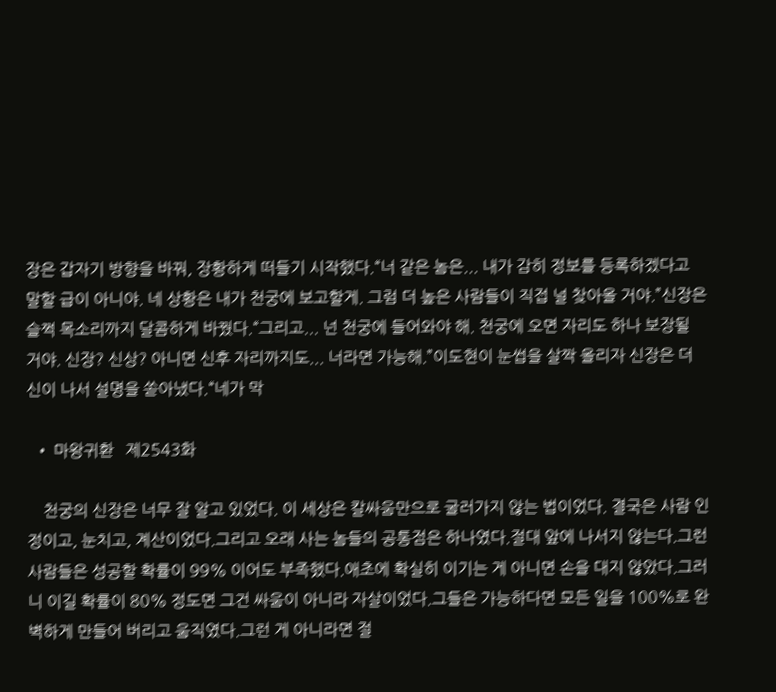장은 갑자기 방향을 바꿔, 장황하게 떠들기 시작했다.“너 같은 놈은... 내가 감히 정보를 등록하겠다고 말할 급이 아니야. 네 상황은 내가 천궁에 보고할게. 그럼 더 높은 사람들이 직접 널 찾아올 거야.”신장은 슬쩍 목소리까지 달콤하게 바꿨다.“그리고... 넌 천궁에 들어와야 해. 천궁에 오면 자리도 하나 보장될 거야. 신장? 신상? 아니면 신후 자리까지도... 너라면 가능해.”이도현이 눈썹을 살짝 올리자 신장은 더 신이 나서 설명을 쏟아냈다.“네가 막

  • 마왕귀환   제2543화

    천궁의 신장은 너무 잘 알고 있었다. 이 세상은 칼싸움만으로 굴러가지 않는 법이었다. 결국은 사람 인정이고, 눈치고, 계산이었다.그리고 오래 사는 놈들의 공통점은 하나였다.절대 앞에 나서지 않는다.그런 사람들은 성공할 확률이 99% 이어도 부족했다.애초에 확실히 이기는 게 아니면 손을 대지 않았다.그러니 이길 확률이 80% 정도면 그건 싸움이 아니라 자살이었다.그들은 가능하다면 모든 일을 100%로 완벽하게 만들어 버리고 움직였다.그런 게 아니라면 절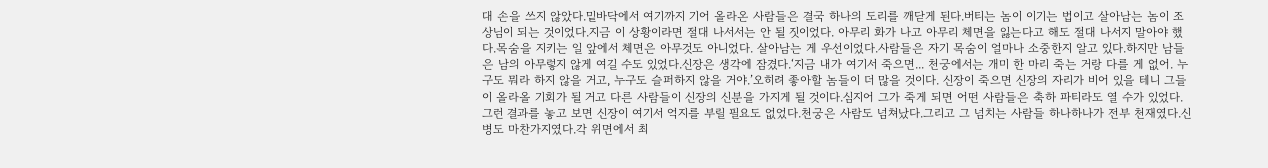대 손을 쓰지 않았다.밑바닥에서 여기까지 기어 올라온 사람들은 결국 하나의 도리를 깨닫게 된다.버티는 놈이 이기는 법이고 살아남는 놈이 조상님이 되는 것이었다.지금 이 상황이라면 절대 나서서는 안 될 짓이었다. 아무리 화가 나고 아무리 체면을 잃는다고 해도 절대 나서지 말아야 했다.목숨을 지키는 일 앞에서 체면은 아무것도 아니었다. 살아남는 게 우선이었다.사람들은 자기 목숨이 얼마나 소중한지 알고 있다.하지만 남들은 남의 아무렇지 않게 여길 수도 있었다.신장은 생각에 잠겼다.‘지금 내가 여기서 죽으면... 천궁에서는 개미 한 마리 죽는 거랑 다를 게 없어. 누구도 뭐라 하지 않을 거고, 누구도 슬퍼하지 않을 거야.’오히려 좋아할 놈들이 더 많을 것이다. 신장이 죽으면 신장의 자리가 비어 있을 테니 그들이 올라올 기회가 될 거고 다른 사람들이 신장의 신분을 가지게 될 것이다.심지어 그가 죽게 되면 어떤 사람들은 축하 파티라도 열 수가 있었다. 그런 결과를 놓고 보면 신장이 여기서 억지를 부릴 필요도 없었다.천궁은 사람도 넘쳐났다.그리고 그 넘치는 사람들 하나하나가 전부 천재였다.신병도 마찬가지였다.각 위면에서 최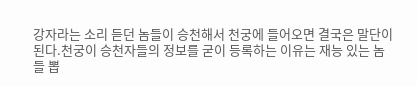강자라는 소리 듣던 놈들이 승천해서 천궁에 들어오면 결국은 말단이 된다.천궁이 승천자들의 정보를 굳이 등록하는 이유는 재능 있는 놈들 뽑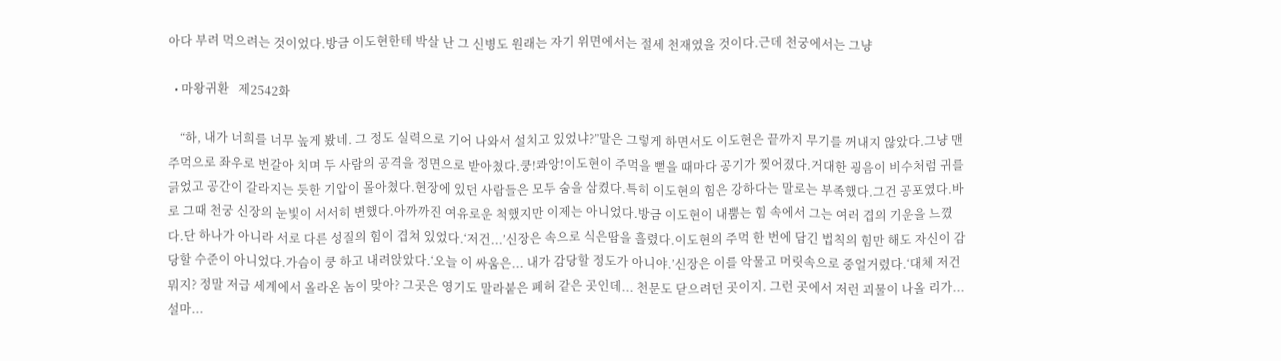아다 부려 먹으려는 것이었다.방금 이도현한테 박살 난 그 신병도 원래는 자기 위면에서는 절세 천재였을 것이다.근데 천궁에서는 그냥

  • 마왕귀환   제2542화

    “하, 내가 너희를 너무 높게 봤네. 그 정도 실력으로 기어 나와서 설치고 있었냐?”말은 그렇게 하면서도 이도현은 끝까지 무기를 꺼내지 않았다.그냥 맨주먹으로 좌우로 번갈아 치며 두 사람의 공격을 정면으로 받아쳤다.쿵!콰앙!이도현이 주먹을 뻗을 때마다 공기가 찢어졌다.거대한 굉음이 비수처럼 귀를 긁었고 공간이 갈라지는 듯한 기압이 몰아쳤다.현장에 있던 사람들은 모두 숨을 삼켰다.특히 이도현의 힘은 강하다는 말로는 부족했다.그건 공포였다.바로 그때 천궁 신장의 눈빛이 서서히 변했다.아까까진 여유로운 척했지만 이제는 아니었다.방금 이도현이 내뿜는 힘 속에서 그는 여러 겹의 기운을 느꼈다.단 하나가 아니라 서로 다른 성질의 힘이 겹쳐 있었다.‘저건...’신장은 속으로 식은땀을 흘렸다.이도현의 주먹 한 번에 담긴 법칙의 힘만 해도 자신이 감당할 수준이 아니었다.가슴이 쿵 하고 내려앉았다.‘오늘 이 싸움은... 내가 감당할 정도가 아니야.’신장은 이를 악물고 머릿속으로 중얼거렸다.‘대체 저건 뭐지? 정말 저급 세계에서 올라온 놈이 맞아? 그곳은 영기도 말라붙은 폐허 같은 곳인데... 천문도 닫으려던 곳이지. 그런 곳에서 저런 괴물이 나올 리가... 설마...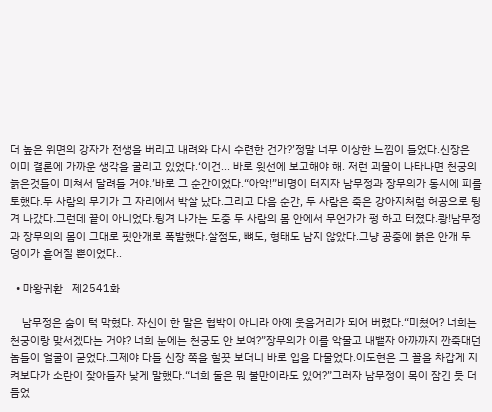더 높은 위면의 강자가 전생을 버리고 내려와 다시 수련한 건가?’정말 너무 이상한 느낌이 들었다.신장은 이미 결론에 가까운 생각을 굴리고 있었다.‘이건... 바로 윗선에 보고해야 해. 저런 괴물이 나타나면 천궁의 늙은것들이 미쳐서 달려들 거야.’바로 그 순간이었다.“아악!”비명이 터지자 남무정과 장무의가 동시에 피를 토했다.두 사람의 무기가 그 자리에서 박살 났다.그리고 다음 순간, 두 사람은 죽은 강아지처럼 허공으로 튕겨 나갔다.그런데 끝이 아니었다.튕겨 나가는 도중 두 사람의 몸 안에서 무언가가 펑 하고 터졌다.쾅!남무정과 장무의의 몸이 그대로 핏안개로 폭발했다.살점도, 뼈도, 형태도 남지 않았다.그냥 공중에 붉은 안개 두 덩이가 흩어질 뿐이었다..

  • 마왕귀환   제2541화

    남무정은 숨이 턱 막혔다. 자신이 한 말은 협박이 아니라 아예 웃음거리가 되어 버렸다.“미쳤어? 너희는 천궁이랑 맞서겠다는 거야? 너희 눈에는 천궁도 안 보여?”장무의가 이를 악물고 내뱉자 아까까지 깐죽대던 놈들이 얼굴이 굳었다.그제야 다들 신장 쪽을 힐끗 보더니 바로 입을 다물었다.이도현은 그 꼴을 차갑게 지켜보다가 소란이 잦아들자 낮게 말했다.“너희 둘은 뭐 불만이라도 있어?”그러자 남무정이 목이 잠긴 듯 더듬었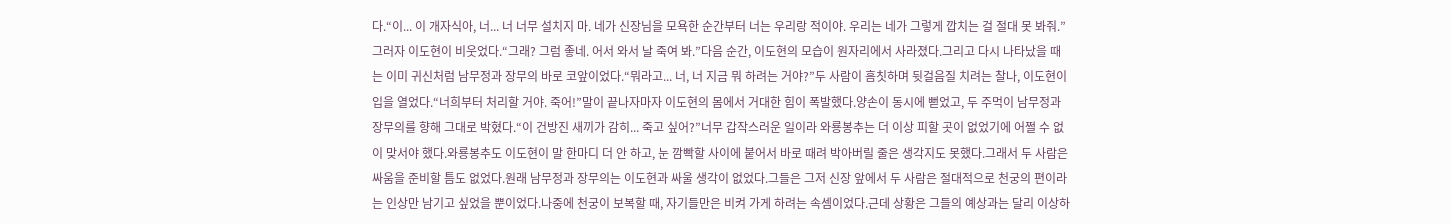다.“이... 이 개자식아, 너... 너 너무 설치지 마. 네가 신장님을 모욕한 순간부터 너는 우리랑 적이야. 우리는 네가 그렇게 깝치는 걸 절대 못 봐줘.”그러자 이도현이 비웃었다.“그래? 그럼 좋네. 어서 와서 날 죽여 봐.”다음 순간, 이도현의 모습이 원자리에서 사라졌다.그리고 다시 나타났을 때는 이미 귀신처럼 남무정과 장무의 바로 코앞이었다.“뭐라고... 너, 너 지금 뭐 하려는 거야?”두 사람이 흠칫하며 뒷걸음질 치려는 찰나, 이도현이 입을 열었다.“너희부터 처리할 거야. 죽어!”말이 끝나자마자 이도현의 몸에서 거대한 힘이 폭발했다.양손이 동시에 뻗었고, 두 주먹이 남무정과 장무의를 향해 그대로 박혔다.“이 건방진 새끼가 감히... 죽고 싶어?”너무 갑작스러운 일이라 와룡봉추는 더 이상 피할 곳이 없었기에 어쩔 수 없이 맞서야 했다.와룡봉추도 이도현이 말 한마디 더 안 하고, 눈 깜빡할 사이에 붙어서 바로 때려 박아버릴 줄은 생각지도 못했다.그래서 두 사람은 싸움을 준비할 틈도 없었다.원래 남무정과 장무의는 이도현과 싸울 생각이 없었다.그들은 그저 신장 앞에서 두 사람은 절대적으로 천궁의 편이라는 인상만 남기고 싶었을 뿐이었다.나중에 천궁이 보복할 때, 자기들만은 비켜 가게 하려는 속셈이었다.근데 상황은 그들의 예상과는 달리 이상하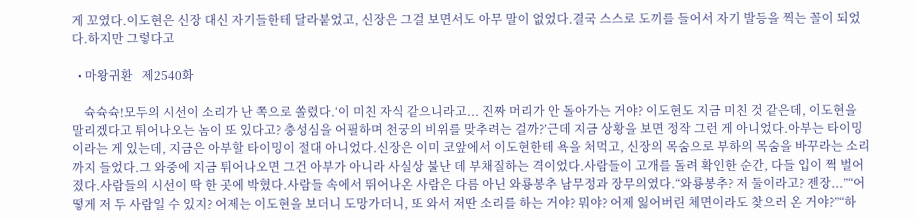게 꼬였다.이도현은 신장 대신 자기들한테 달라붙었고, 신장은 그걸 보면서도 아무 말이 없었다.결국 스스로 도끼를 들어서 자기 발등을 찍는 꼴이 되었다.하지만 그렇다고

  • 마왕귀환   제2540화

    슉슉슉!모두의 시선이 소리가 난 쪽으로 쏠렸다.‘이 미친 자식 같으니라고... 진짜 머리가 안 돌아가는 거야? 이도현도 지금 미친 것 같은데, 이도현을 말리겠다고 튀어나오는 놈이 또 있다고? 충성심을 어필하며 천궁의 비위를 맞추려는 걸까?’근데 지금 상황을 보면 정작 그런 게 아니었다.아부는 타이밍이라는 게 있는데, 지금은 아부할 타이밍이 절대 아니었다.신장은 이미 코앞에서 이도현한테 욕을 처먹고, 신장의 목숨으로 부하의 목숨을 바꾸라는 소리까지 들었다.그 와중에 지금 튀어나오면 그건 아부가 아니라 사실상 불난 데 부채질하는 격이었다.사람들이 고개를 돌려 확인한 순간, 다들 입이 쩍 벌어졌다.사람들의 시선이 딱 한 곳에 박혔다.사람들 속에서 뛰어나온 사람은 다름 아닌 와룡봉추 남무정과 장무의였다.“와룡봉추? 저 둘이라고? 젠장...”“어떻게 저 두 사람일 수 있지? 어제는 이도현을 보더니 도망가더니, 또 와서 저딴 소리를 하는 거야? 뭐야? 어제 잃어버린 체면이라도 찾으러 온 거야?”“하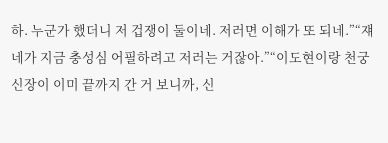하. 누군가 했더니 저 겁쟁이 둘이네. 저러면 이해가 또 되네.”“쟤네가 지금 충성심 어필하려고 저러는 거잖아.”“이도현이랑 천궁 신장이 이미 끝까지 간 거 보니까, 신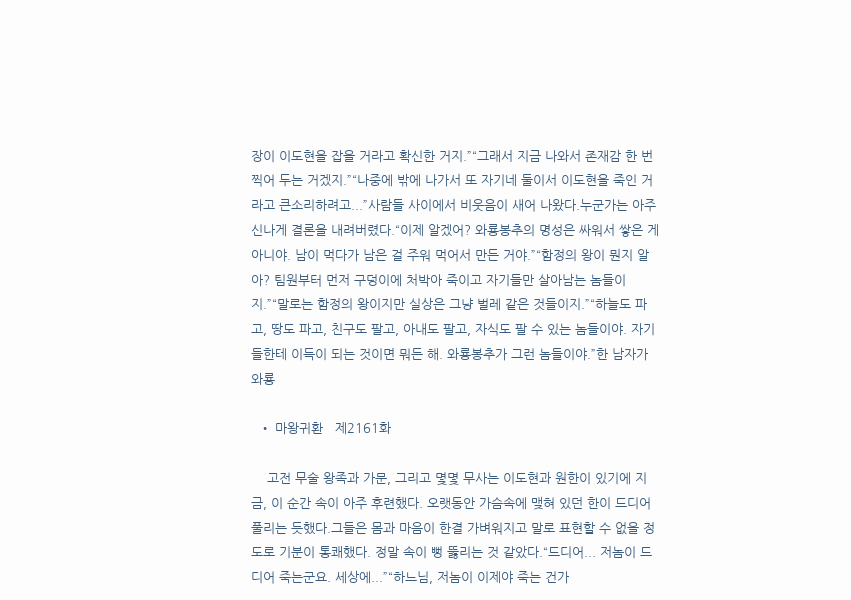장이 이도현을 잡을 거라고 확신한 거지.”“그래서 지금 나와서 존재감 한 번 찍어 두는 거겠지.”“나중에 밖에 나가서 또 자기네 둘이서 이도현을 죽인 거라고 큰소리하려고...”사람들 사이에서 비웃음이 새어 나왔다.누군가는 아주 신나게 결론을 내려버렸다.“이제 알겠어? 와룡봉추의 명성은 싸워서 쌓은 게 아니야. 남이 먹다가 남은 걸 주워 먹어서 만든 거야.”“함정의 왕이 뭔지 알아? 팀원부터 먼저 구덩이에 처박아 죽이고 자기들만 살아남는 놈들이지.”“말로는 함정의 왕이지만 실상은 그냥 벌레 같은 것들이지.”“하늘도 파고, 땅도 파고, 친구도 팔고, 아내도 팔고, 자식도 팔 수 있는 놈들이야. 자기들한테 이득이 되는 것이면 뭐든 해. 와룡봉추가 그런 놈들이야.”한 남자가 와룡

  • 마왕귀환   제2161화

    고전 무술 왕족과 가문, 그리고 몇몇 무사는 이도현과 원한이 있기에 지금, 이 순간 속이 아주 후련했다. 오랫동안 가슴속에 맺혀 있던 한이 드디어 풀리는 듯했다.그들은 몸과 마음이 한결 가벼워지고 말로 표현할 수 없을 정도로 기분이 통쾌했다. 정말 속이 뻥 뚫리는 것 같았다.“드디어... 저놈이 드디어 죽는군요. 세상에...”“하느님, 저놈이 이제야 죽는 건가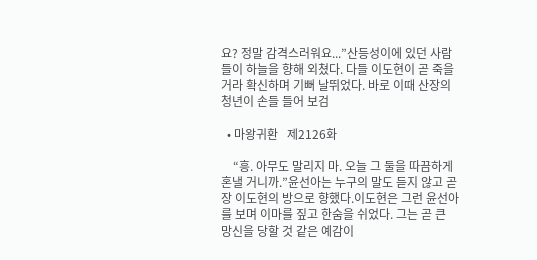요? 정말 감격스러워요...”산등성이에 있던 사람들이 하늘을 향해 외쳤다. 다들 이도현이 곧 죽을 거라 확신하며 기뻐 날뛰었다. 바로 이때 산장의 청년이 손들 들어 보검

  • 마왕귀환   제2126화

    “흥. 아무도 말리지 마. 오늘 그 둘을 따끔하게 혼낼 거니까.”윤선아는 누구의 말도 듣지 않고 곧장 이도현의 방으로 향했다.이도현은 그런 윤선아를 보며 이마를 짚고 한숨을 쉬었다. 그는 곧 큰 망신을 당할 것 같은 예감이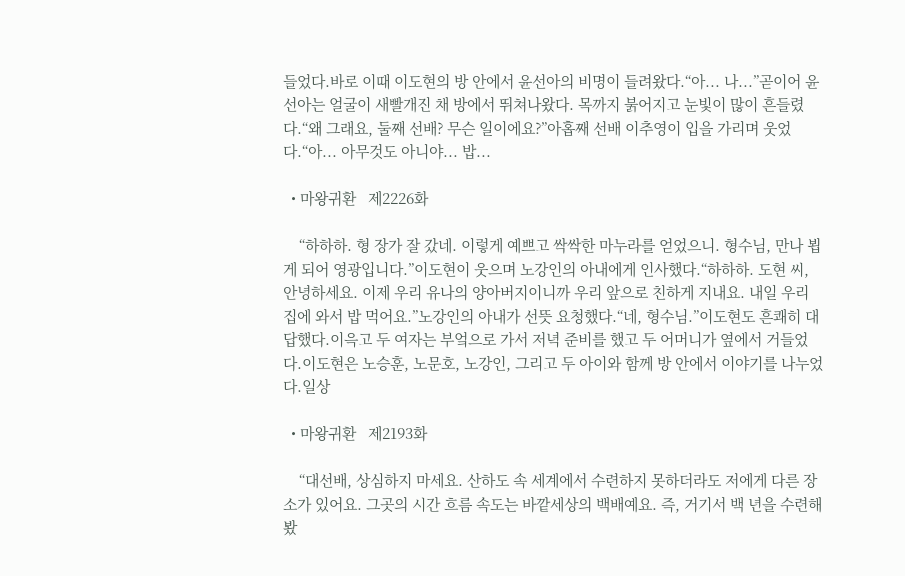들었다.바로 이때 이도현의 방 안에서 윤선아의 비명이 들려왔다.“아... 나...”곧이어 윤선아는 얼굴이 새빨개진 채 방에서 뛰쳐나왔다. 목까지 붉어지고 눈빛이 많이 흔들렸다.“왜 그래요, 둘째 선배? 무슨 일이에요?”아홉째 선배 이추영이 입을 가리며 웃었다.“아... 아무것도 아니야... 밥...

  • 마왕귀환   제2226화

    “하하하. 형 장가 잘 갔네. 이렇게 예쁘고 싹싹한 마누라를 얻었으니. 형수님, 만나 뵙게 되어 영광입니다.”이도현이 웃으며 노강인의 아내에게 인사했다.“하하하. 도현 씨, 안녕하세요. 이제 우리 유나의 양아버지이니까 우리 앞으로 친하게 지내요. 내일 우리 집에 와서 밥 먹어요.”노강인의 아내가 선뜻 요청했다.“네, 형수님.”이도현도 흔쾌히 대답했다.이윽고 두 여자는 부엌으로 가서 저녁 준비를 했고 두 어머니가 옆에서 거들었다.이도현은 노승훈, 노문호, 노강인, 그리고 두 아이와 함께 방 안에서 이야기를 나누었다.일상

  • 마왕귀환   제2193화

    “대선배, 상심하지 마세요. 산하도 속 세계에서 수련하지 못하더라도 저에게 다른 장소가 있어요. 그곳의 시간 흐름 속도는 바깥세상의 백배예요. 즉, 거기서 백 년을 수련해봤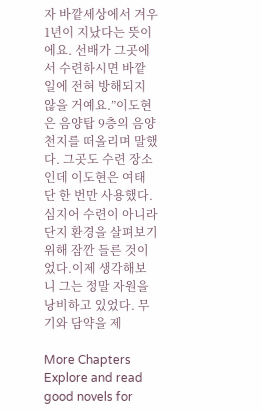자 바깥세상에서 겨우 1년이 지났다는 뜻이에요. 선배가 그곳에서 수련하시면 바깥 일에 전혀 방해되지 않을 거예요.”이도현은 음양탑 9층의 음양천지를 떠올리며 말했다. 그곳도 수련 장소인데 이도현은 여태 단 한 번만 사용했다. 심지어 수련이 아니라 단지 환경을 살펴보기 위해 잠깐 들른 것이었다.이제 생각해보니 그는 정말 자원을 낭비하고 있었다. 무기와 담약을 제

More Chapters
Explore and read good novels for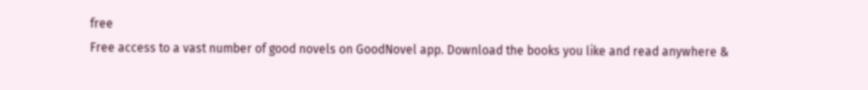free
Free access to a vast number of good novels on GoodNovel app. Download the books you like and read anywhere &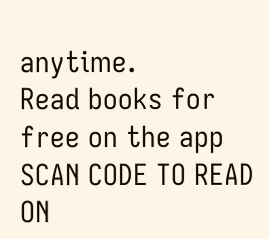anytime.
Read books for free on the app
SCAN CODE TO READ ON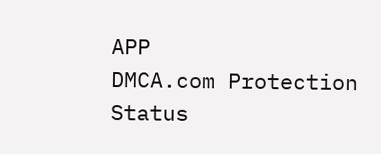APP
DMCA.com Protection Status